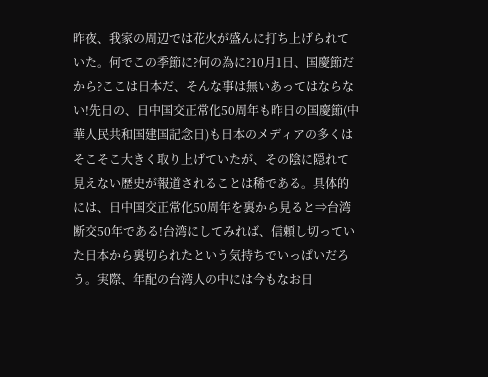昨夜、我家の周辺では花火が盛んに打ち上げられていた。何でこの季節に?何の為に?10月1日、国慶節だから?ここは日本だ、そんな事は無いあってはならない!先日の、日中国交正常化50周年も昨日の国慶節(中華人民共和国建国記念日)も日本のメディアの多くはそこそこ大きく取り上げていたが、その陰に隠れて見えない歴史が報道されることは稀である。具体的には、日中国交正常化50周年を裏から見ると⇒台湾断交50年である!台湾にしてみれば、信頼し切っていた日本から裏切られたという気持ちでいっぱいだろう。実際、年配の台湾人の中には今もなお日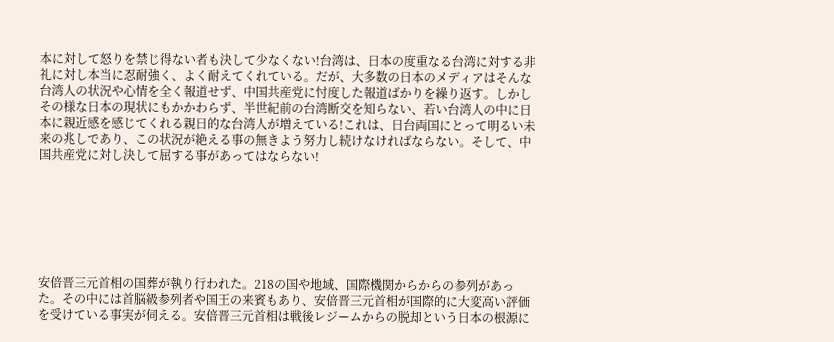本に対して怒りを禁じ得ない者も決して少なくない!台湾は、日本の度重なる台湾に対する非礼に対し本当に忍耐強く、よく耐えてくれている。だが、大多数の日本のメディアはそんな台湾人の状況や心情を全く報道せず、中国共産党に忖度した報道ばかりを繰り返す。しかしその様な日本の現状にもかかわらず、半世紀前の台湾断交を知らない、若い台湾人の中に日本に親近感を感じてくれる親日的な台湾人が増えている!これは、日台両国にとって明るい未来の兆しであり、この状況が絶える事の無きよう努力し続けなければならない。そして、中国共産党に対し決して屈する事があってはならない!







安倍晋三元首相の国葬が執り行われた。218の国や地域、国際機関からからの参列があった。その中には首脳級参列者や国王の来賓もあり、安倍晋三元首相が国際的に大変高い評価を受けている事実が伺える。安倍晋三元首相は戦後レジームからの脱却という日本の根源に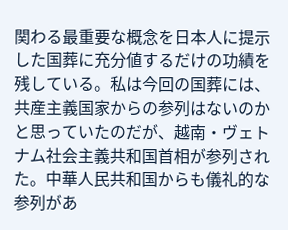関わる最重要な概念を日本人に提示した国葬に充分値するだけの功績を残している。私は今回の国葬には、共産主義国家からの参列はないのかと思っていたのだが、越南・ヴェトナム社会主義共和国首相が参列された。中華人民共和国からも儀礼的な参列があ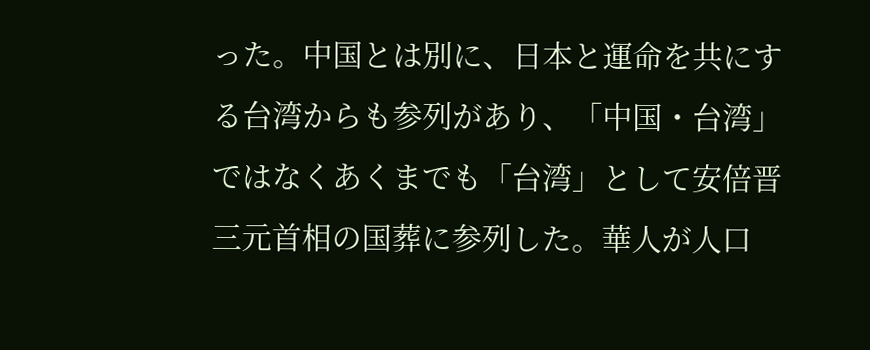った。中国とは別に、日本と運命を共にする台湾からも参列があり、「中国・台湾」ではなくあくまでも「台湾」として安倍晋三元首相の国葬に参列した。華人が人口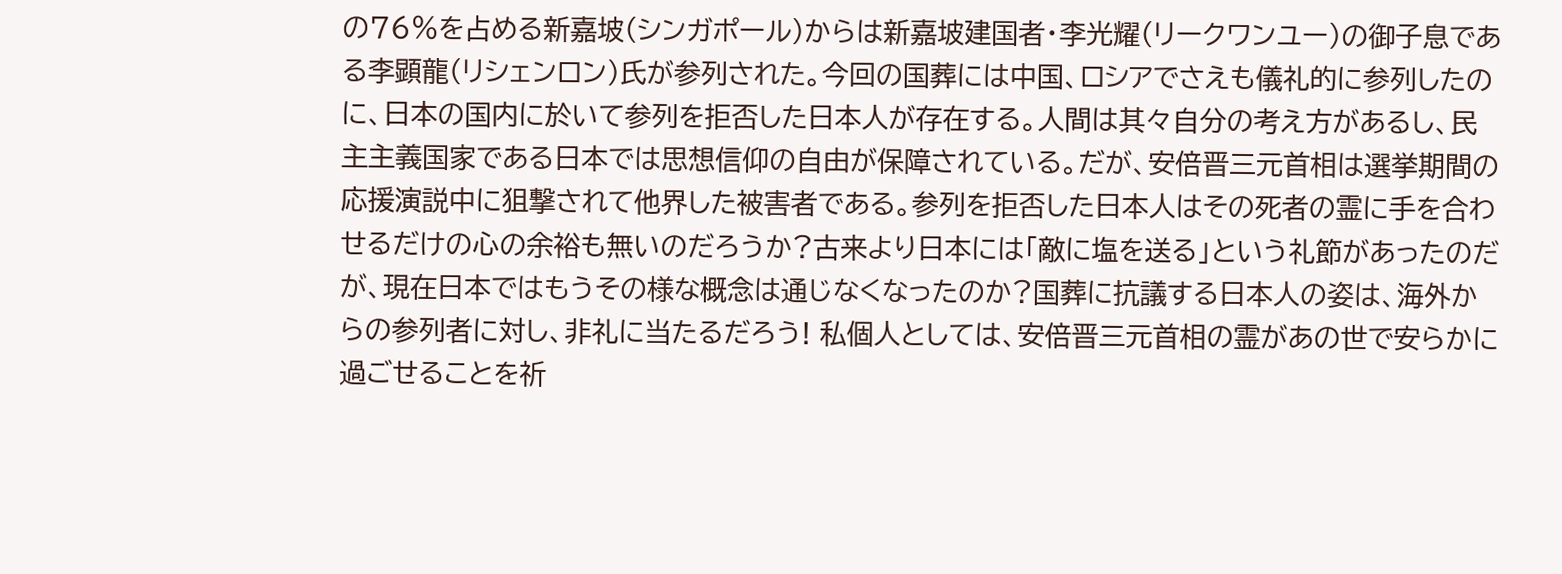の76%を占める新嘉坡(シンガポール)からは新嘉坡建国者・李光耀(リークワンユー)の御子息である李顕龍(リシェンロン)氏が参列された。今回の国葬には中国、ロシアでさえも儀礼的に参列したのに、日本の国内に於いて参列を拒否した日本人が存在する。人間は其々自分の考え方があるし、民主主義国家である日本では思想信仰の自由が保障されている。だが、安倍晋三元首相は選挙期間の応援演説中に狙撃されて他界した被害者である。参列を拒否した日本人はその死者の霊に手を合わせるだけの心の余裕も無いのだろうか?古来より日本には「敵に塩を送る」という礼節があったのだが、現在日本ではもうその様な概念は通じなくなったのか?国葬に抗議する日本人の姿は、海外からの参列者に対し、非礼に当たるだろう! 私個人としては、安倍晋三元首相の霊があの世で安らかに過ごせることを祈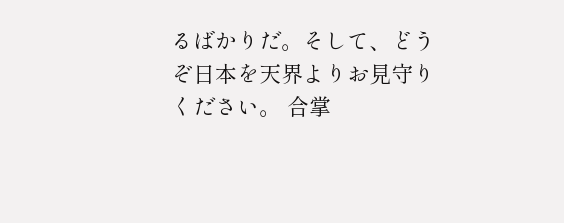るばかりだ。そして、どうぞ日本を天界よりお見守りください。 合掌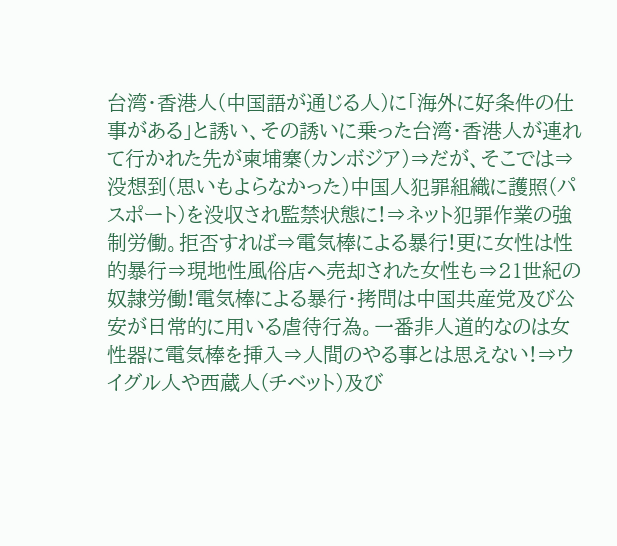台湾・香港人(中国語が通じる人)に「海外に好条件の仕事がある」と誘い、その誘いに乗った台湾・香港人が連れて行かれた先が柬埔寨(カンボジア)⇒だが、そこでは⇒没想到(思いもよらなかった)中国人犯罪組織に護照(パスポート)を没収され監禁状態に!⇒ネット犯罪作業の強制労働。拒否すれば⇒電気棒による暴行!更に女性は性的暴行⇒現地性風俗店へ売却された女性も⇒21世紀の奴隷労働!電気棒による暴行・拷問は中国共産党及び公安が日常的に用いる虐待行為。一番非人道的なのは女性器に電気棒を挿入⇒人間のやる事とは思えない!⇒ウイグル人や西蔵人(チベット)及び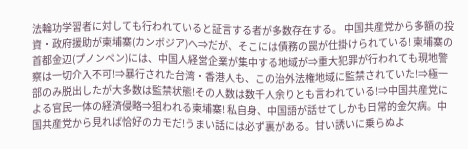法輪功学習者に対しても行われていると証言する者が多数存在する。 中国共産党から多額の投資・政府援助が柬埔寨(カンボジア)へ⇒だが、そこには債務の罠が仕掛けられている! 柬埔寨の首都金辺(プノンペン)には、中国人経営企業が集中する地域が⇒重大犯罪が行われても現地警察は一切介入不可!⇒暴行された台湾・香港人も、この治外法権地域に監禁されていた!⇒極一部のみ脱出したが大多数は監禁状態!その人数は数千人余りとも言われている!⇒中国共産党による官民一体の経済侵略⇒狙われる柬埔寨! 私自身、中国語が話せてしかも日常的金欠病。中国共産党から見れば恰好のカモだ!うまい話には必ず裏がある。甘い誘いに乗らぬよ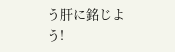う肝に銘じよう!